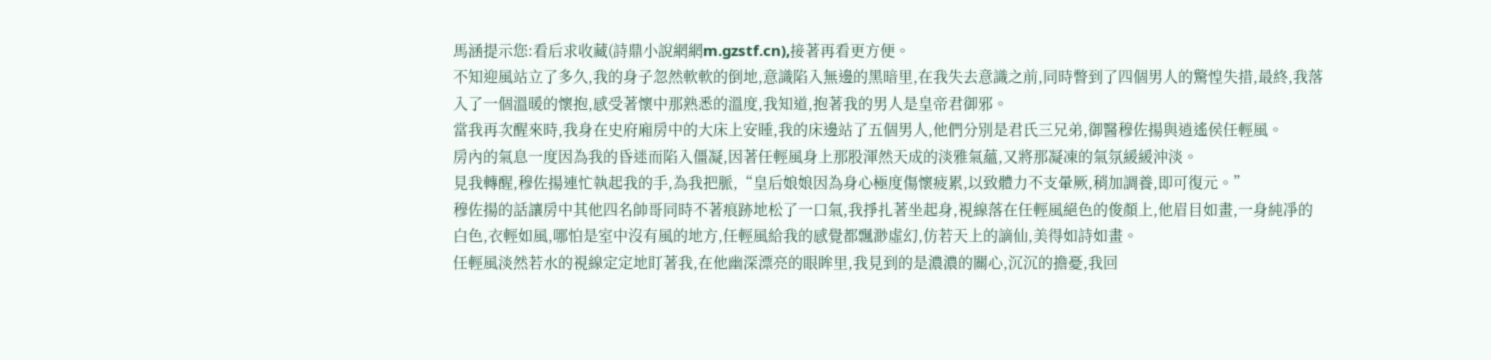馬涵提示您:看后求收藏(詩鼎小說網網m.gzstf.cn),接著再看更方便。
不知迎風站立了多久,我的身子忽然軟軟的倒地,意識陷入無邊的黑暗里,在我失去意識之前,同時瞥到了四個男人的驚惶失措,最終,我落入了一個溫暖的懷抱,感受著懷中那熟悉的溫度,我知道,抱著我的男人是皇帝君御邪。
當我再次醒來時,我身在史府廂房中的大床上安睡,我的床邊站了五個男人,他們分別是君氏三兄弟,御醫穆佐揚與逍遙侯任輕風。
房內的氣息一度因為我的昏迷而陷入僵凝,因著任輕風身上那股渾然天成的淡雅氣蘊,又將那凝凍的氣氛緩緩沖淡。
見我轉醒,穆佐揚連忙執起我的手,為我把脈,“皇后娘娘因為身心極度傷懷疲累,以致體力不支暈厥,稍加調養,即可復元。”
穆佐揚的話讓房中其他四名帥哥同時不著痕跡地松了一口氣,我掙扎著坐起身,視線落在任輕風絕色的俊顏上,他眉目如畫,一身純凈的白色,衣輕如風,哪怕是室中沒有風的地方,任輕風給我的感覺都飄渺虛幻,仿若天上的謫仙,美得如詩如畫。
任輕風淡然若水的視線定定地盯著我,在他幽深漂亮的眼眸里,我見到的是濃濃的關心,沉沉的擔憂,我回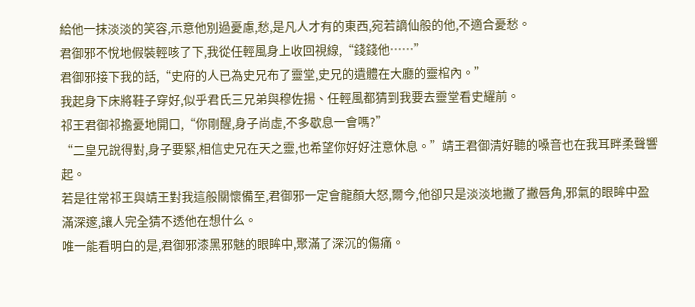給他一抹淡淡的笑容,示意他別過憂慮,愁,是凡人才有的東西,宛若謫仙般的他,不適合憂愁。
君御邪不悅地假裝輕咳了下,我從任輕風身上收回視線,“錢錢他……”
君御邪接下我的話,“史府的人已為史兄布了靈堂,史兄的遺體在大廳的靈棺內。”
我起身下床將鞋子穿好,似乎君氏三兄弟與穆佐揚、任輕風都猜到我要去靈堂看史耀前。
祁王君御祁擔憂地開口,“你剛醒,身子尚虛,不多歇息一會嗎?”
“二皇兄說得對,身子要緊,相信史兄在天之靈,也希望你好好注意休息。”靖王君御清好聽的嗓音也在我耳畔柔聲響起。
若是往常祁王與靖王對我這般關懷備至,君御邪一定會龍顏大怒,爾今,他卻只是淡淡地撇了撇唇角,邪氣的眼眸中盈滿深邃,讓人完全猜不透他在想什么。
唯一能看明白的是,君御邪漆黑邪魅的眼眸中,聚滿了深沉的傷痛。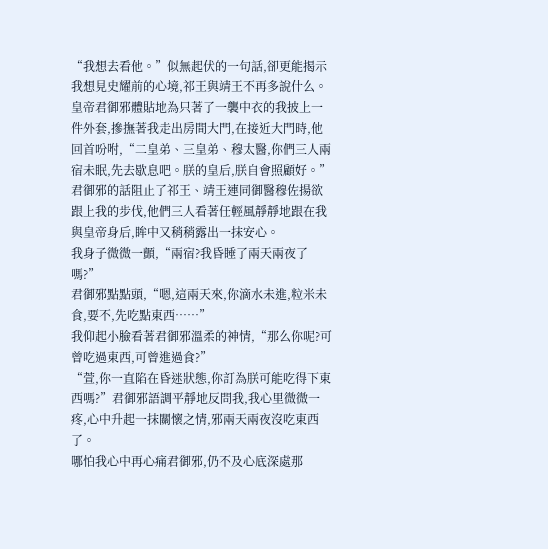“我想去看他。”似無起伏的一句話,卻更能揭示我想見史耀前的心境,祁王與靖王不再多說什么。
皇帝君御邪體貼地為只著了一襲中衣的我披上一件外套,摻撫著我走出房間大門,在接近大門時,他回首吩咐,“二皇弟、三皇弟、穆太醫,你們三人兩宿未眠,先去歇息吧。朕的皇后,朕自會照顧好。”
君御邪的話阻止了祁王、靖王連同御醫穆佐揚欲跟上我的步伐,他們三人看著任輕風靜靜地跟在我與皇帝身后,眸中又稍稍露出一抹安心。
我身子微微一顫,“兩宿?我昏睡了兩天兩夜了嗎?”
君御邪點點頭,“嗯,這兩天來,你滴水未進,粒米未食,要不,先吃點東西……”
我仰起小臉看著君御邪溫柔的神情,“那么你呢?可曾吃過東西,可曾進過食?”
“萱,你一直陷在昏迷狀態,你訂為朕可能吃得下東西嗎?”君御邪語調平靜地反問我,我心里微微一疼,心中升起一抹關懷之情,邪兩天兩夜沒吃東西了。
哪怕我心中再心痛君御邪,仍不及心底深處那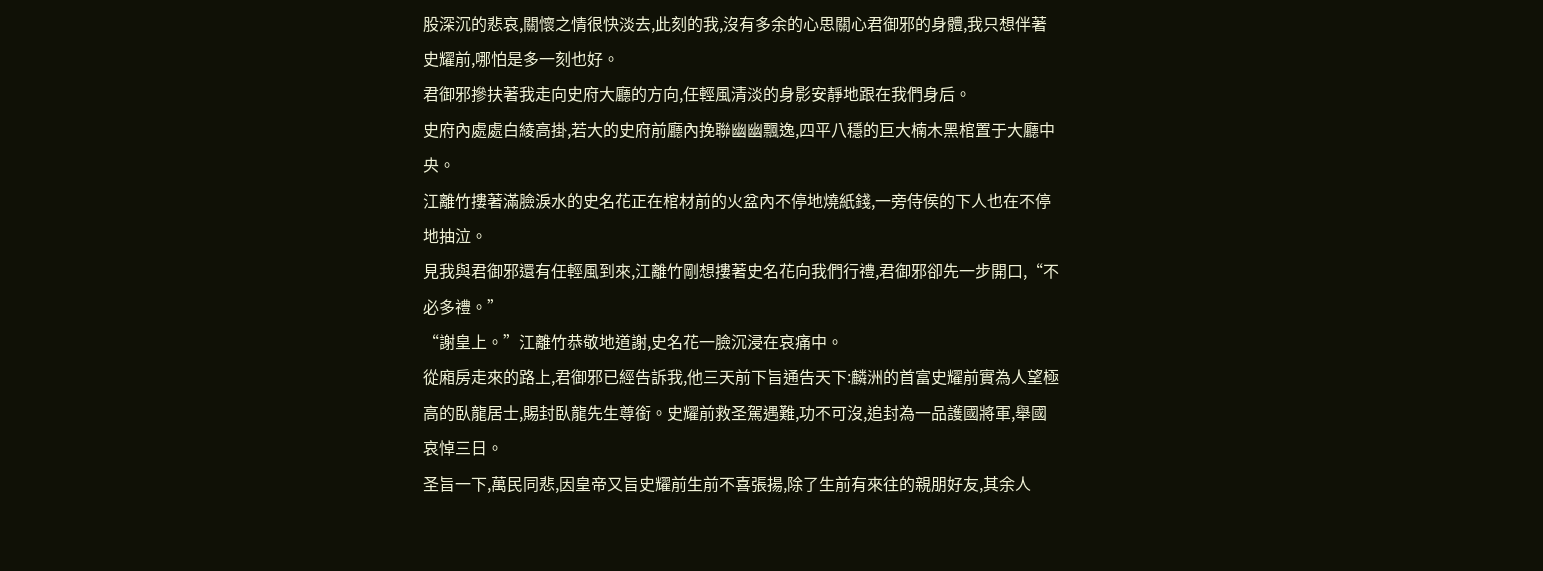股深沉的悲哀,關懷之情很快淡去,此刻的我,沒有多余的心思關心君御邪的身體,我只想伴著史耀前,哪怕是多一刻也好。
君御邪摻扶著我走向史府大廳的方向,任輕風清淡的身影安靜地跟在我們身后。
史府內處處白綾高掛,若大的史府前廳內挽聯幽幽飄逸,四平八穩的巨大楠木黑棺置于大廳中央。
江離竹摟著滿臉淚水的史名花正在棺材前的火盆內不停地燒紙錢,一旁侍侯的下人也在不停地抽泣。
見我與君御邪還有任輕風到來,江離竹剛想摟著史名花向我們行禮,君御邪卻先一步開口,“不必多禮。”
“謝皇上。”江離竹恭敬地道謝,史名花一臉沉浸在哀痛中。
從廂房走來的路上,君御邪已經告訴我,他三天前下旨通告天下:麟洲的首富史耀前實為人望極高的臥龍居士,賜封臥龍先生尊銜。史耀前救圣駕遇難,功不可沒,追封為一品護國將軍,舉國哀悼三日。
圣旨一下,萬民同悲,因皇帝又旨史耀前生前不喜張揚,除了生前有來往的親朋好友,其余人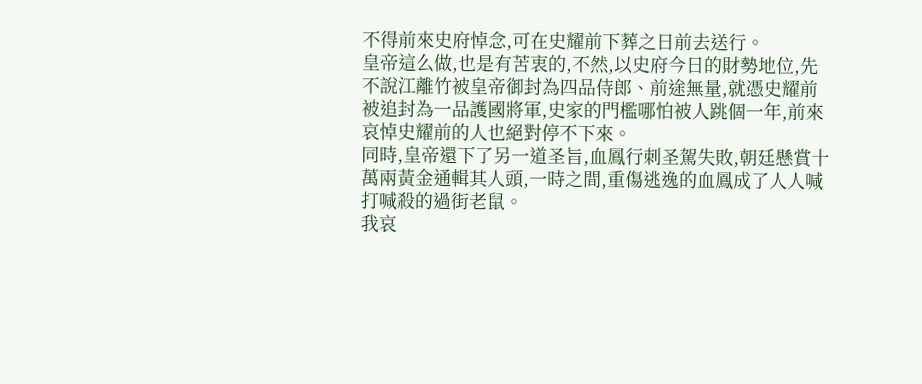不得前來史府悼念,可在史耀前下葬之日前去送行。
皇帝這么做,也是有苦衷的,不然,以史府今日的財勢地位,先不說江離竹被皇帝御封為四品侍郎、前途無量,就憑史耀前被追封為一品護國將軍,史家的門檻哪怕被人跳個一年,前來哀悼史耀前的人也絕對停不下來。
同時,皇帝還下了另一道圣旨,血鳳行刺圣駕失敗,朝廷懸賞十萬兩黃金通輯其人頭,一時之間,重傷逃逸的血鳳成了人人喊打喊殺的過街老鼠。
我哀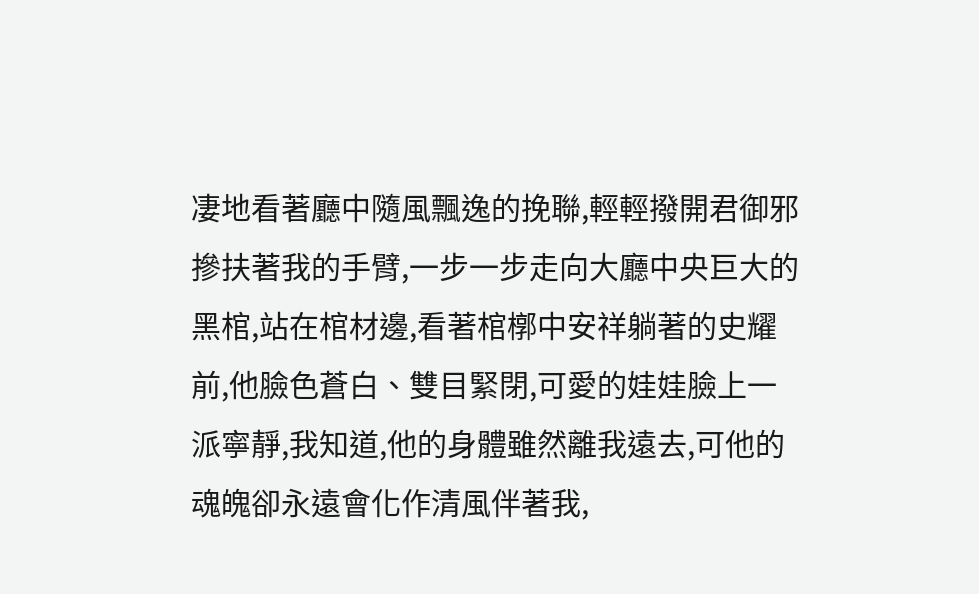凄地看著廳中隨風飄逸的挽聯,輕輕撥開君御邪摻扶著我的手臂,一步一步走向大廳中央巨大的黑棺,站在棺材邊,看著棺槨中安祥躺著的史耀前,他臉色蒼白、雙目緊閉,可愛的娃娃臉上一派寧靜,我知道,他的身體雖然離我遠去,可他的魂魄卻永遠會化作清風伴著我,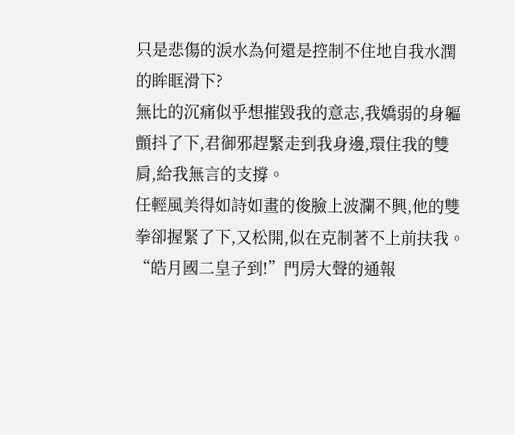只是悲傷的淚水為何還是控制不住地自我水潤的眸眶滑下?
無比的沉痛似乎想摧毀我的意志,我嬌弱的身軀顫抖了下,君御邪趕緊走到我身邊,環住我的雙肩,給我無言的支撐。
任輕風美得如詩如畫的俊臉上波瀾不興,他的雙拳卻握緊了下,又松開,似在克制著不上前扶我。
“皓月國二皇子到!”門房大聲的通報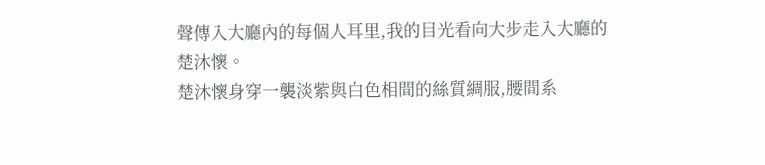聲傳入大廳內的每個人耳里,我的目光看向大步走入大廳的楚沐懷。
楚沐懷身穿一襲淡紫與白色相間的絲質綢服,腰間系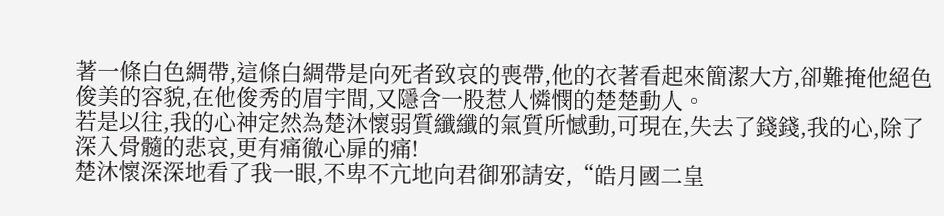著一條白色綢帶,這條白綢帶是向死者致哀的喪帶,他的衣著看起來簡潔大方,卻難掩他絕色俊美的容貌,在他俊秀的眉宇間,又隱含一股惹人憐憫的楚楚動人。
若是以往,我的心神定然為楚沐懷弱質纖纖的氣質所憾動,可現在,失去了錢錢,我的心,除了深入骨髓的悲哀,更有痛徹心扉的痛!
楚沐懷深深地看了我一眼,不卑不亢地向君御邪請安,“皓月國二皇